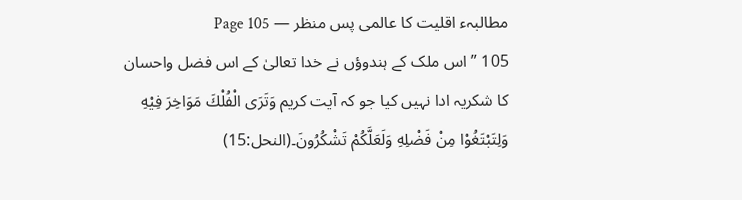مطالبہء اقلیت کا عالمی پس منظر — Page 105
105 ” اس ملک کے ہندوؤں نے خدا تعالیٰ کے اس فضل واحسان کا شکریہ ادا نہیں کیا جو کہ آیت كريم وَتَرَى الْفُلْكَ مَوَاخِرَ فِيْهِ وَلِتَبْتَغُوْا مِنْ فَضْلِهِ وَلَعَلَّكُمْ تَشْكُرُونَ۔(النحل:15)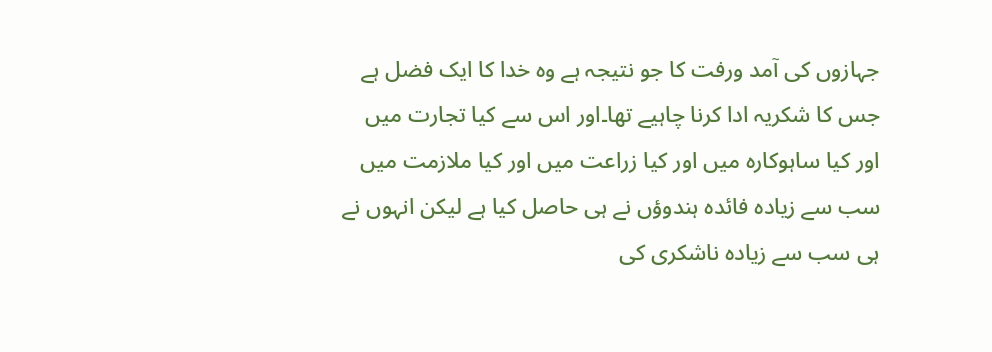جہازوں کی آمد ورفت کا جو نتیجہ ہے وہ خدا کا ایک فضل ہے جس کا شکریہ ادا کرنا چاہیے تھا۔اور اس سے کیا تجارت میں اور کیا ساہوکارہ میں اور کیا زراعت میں اور کیا ملازمت میں سب سے زیادہ فائدہ ہندوؤں نے ہی حاصل کیا ہے لیکن انہوں نے ہی سب سے زیادہ ناشکری کی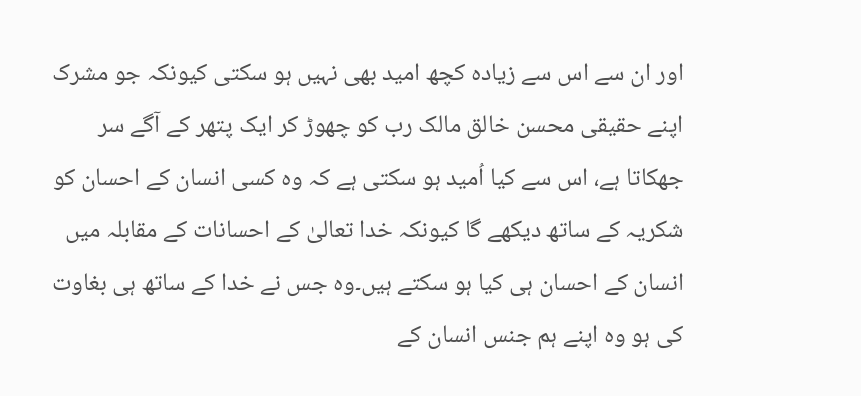اور ان سے اس سے زیادہ کچھ امید بھی نہیں ہو سکتی کیونکہ جو مشرک اپنے حقیقی محسن خالق مالک رب کو چھوڑ کر ایک پتھر کے آگے سر جھکاتا ہے، اس سے کیا اُمید ہو سکتی ہے کہ وہ کسی انسان کے احسان کو شکریہ کے ساتھ دیکھے گا کیونکہ خدا تعالیٰ کے احسانات کے مقابلہ میں انسان کے احسان ہی کیا ہو سکتے ہیں۔وہ جس نے خدا کے ساتھ ہی بغاوت کی ہو وہ اپنے ہم جنس انسان کے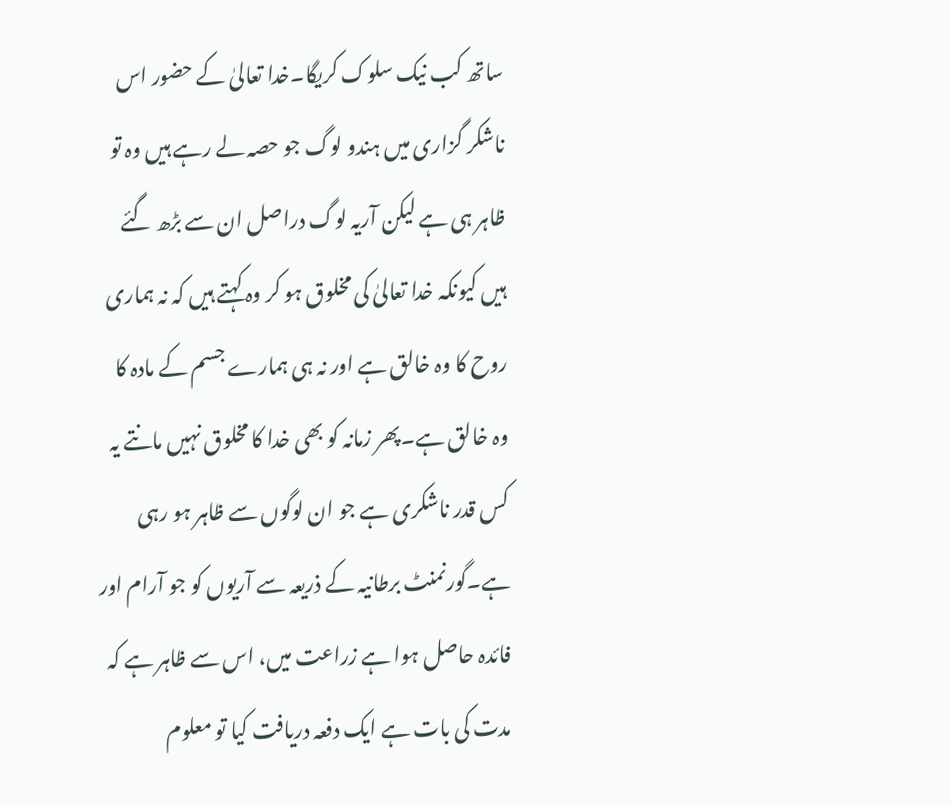ساتھ کب نیک سلوک کریگا۔خدا تعالیٰ کے حضور اس ناشکر گزاری میں ہندو لوگ جو حصہ لے رہے ہیں وہ تو ظاہر ہی ہے لیکن آریہ لوگ دراصل ان سے بڑھ گئے ہیں کیونکہ خدا تعالیٰ کی مخلوق ہو کر وہ کہتے ہیں کہ نہ ہماری روح کا وہ خالق ہے اور نہ ہی ہمارے جسم کے مادہ کا وہ خالق ہے۔پھر زمانہ کو بھی خدا کا مخلوق نہیں مانتے یہ کس قدر ناشکری ہے جو ان لوگوں سے ظاہر ہو رہی ہے۔گورنمنٹ برطانیہ کے ذریعہ سے آریوں کو جو آرام اور فائدہ حاصل ہوا ہے زراعت میں، اس سے ظاہر ہے کہ مدت کی بات ہے ایک دفعہ دریافت کیا تو معلوم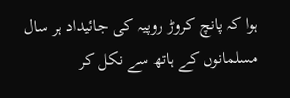ہوا کہ پانچ کروڑ روپیہ کی جائیداد ہر سال مسلمانوں کے ہاتھ سے نکل کر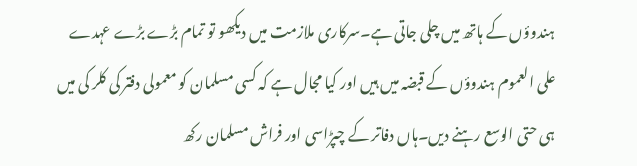ہندوؤں کے ہاتھ میں چلی جاتی ہے۔سرکاری ملازمت میں دیکھو تو تمام بڑے بڑے عہدے علی العموم ہندوؤں کے قبضہ میں ہیں اور کیا مجال ہے کہ کسی مسلمان کو معمولی دفتر کی کلر کی میں ہی حتی الوسع رہنے دیں۔ہاں دفاتر کے چپڑاسی اور فراش مسلمان رکھ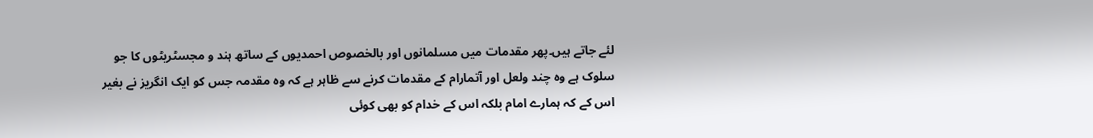لئے جاتے ہیں۔پھر مقدمات میں مسلمانوں اور بالخصوص احمدیوں کے ساتھ ہند و مجسٹریٹوں کا جو سلوک ہے وہ چند ولعل اور آتمارام کے مقدمات کرنے سے ظاہر ہے کہ وہ مقدمہ جس کو ایک انگریز نے بغیر اس کے کہ ہمارے امام بلکہ اس کے خدام کو بھی کوئی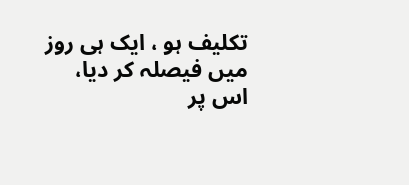تکلیف ہو ، ایک ہی روز میں فیصلہ کر دیا، اس پر